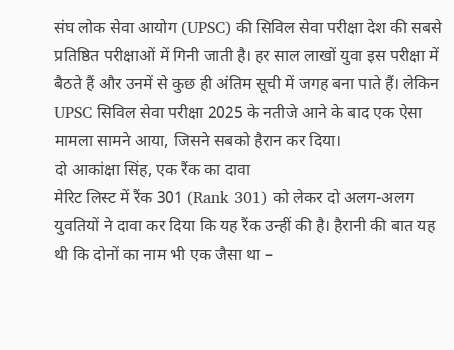संघ लोक सेवा आयोग (UPSC) की सिविल सेवा परीक्षा देश की सबसे प्रतिष्ठित परीक्षाओं में गिनी जाती है। हर साल लाखों युवा इस परीक्षा में बैठते हैं और उनमें से कुछ ही अंतिम सूची में जगह बना पाते हैं। लेकिन UPSC सिविल सेवा परीक्षा 2025 के नतीजे आने के बाद एक ऐसा मामला सामने आया, जिसने सबको हैरान कर दिया।
दो आकांक्षा सिंह, एक रैंक का दावा
मेरिट लिस्ट में रैंक 301 (Rank 301) को लेकर दो अलग-अलग युवतियों ने दावा कर दिया कि यह रैंक उन्हीं की है। हैरानी की बात यह थी कि दोनों का नाम भी एक जैसा था –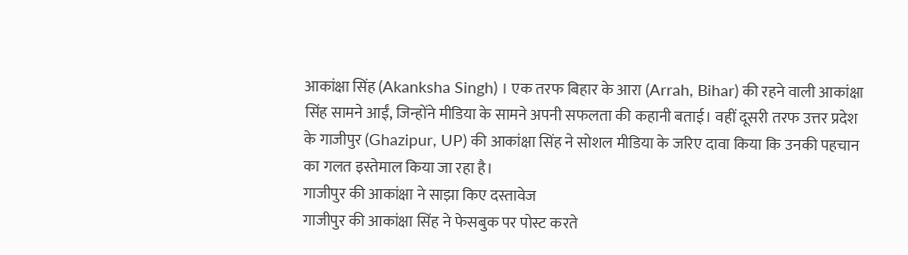आकांक्षा सिंह (Akanksha Singh) । एक तरफ बिहार के आरा (Arrah, Bihar) की रहने वाली आकांक्षा सिंह सामने आईं, जिन्होंने मीडिया के सामने अपनी सफलता की कहानी बताई। वहीं दूसरी तरफ उत्तर प्रदेश के गाजीपुर (Ghazipur, UP) की आकांक्षा सिंह ने सोशल मीडिया के जरिए दावा किया कि उनकी पहचान का गलत इस्तेमाल किया जा रहा है।
गाजीपुर की आकांक्षा ने साझा किए दस्तावेज
गाजीपुर की आकांक्षा सिंह ने फेसबुक पर पोस्ट करते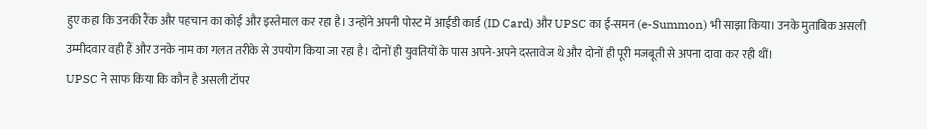हुए कहा कि उनकी रैंक और पहचान का कोई और इस्तेमाल कर रहा है। उन्होंने अपनी पोस्ट में आईडी कार्ड (ID Card) और UPSC का ई-समन (e-Summon) भी साझा किया। उनके मुताबिक असली उम्मीदवार वही हैं और उनके नाम का गलत तरीके से उपयोग किया जा रहा है। दोनों ही युवतियों के पास अपने-अपने दस्तावेज थे और दोनों ही पूरी मजबूती से अपना दावा कर रही थीं।
UPSC ने साफ किया कि कौन है असली टॉपर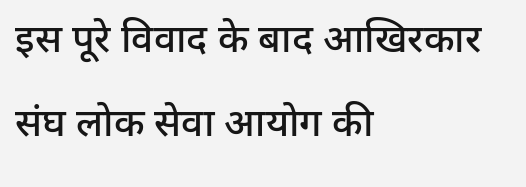इस पूरे विवाद के बाद आखिरकार संघ लोक सेवा आयोग की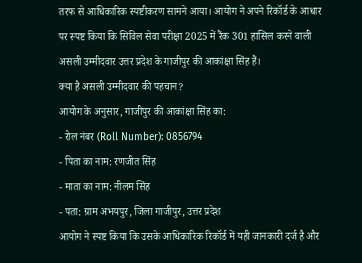तरफ से आधिकारिक स्पष्टीकरण सामने आया। आयोग ने अपने रिकॉर्ड के आधार पर स्पष्ट किया कि सिविल सेवा परीक्षा 2025 में रैंक 301 हासिल करने वाली असली उम्मीदवार उत्तर प्रदेश के गाजीपुर की आकांक्षा सिंह हैं।
क्या है असली उम्मीदवार की पहचान?
आयोग के अनुसार, गाजीपुर की आकांक्षा सिंह का:
- रोल नंबर (Roll Number): 0856794
- पिता का नाम: रणजीत सिंह
- माता का नाम: नीलम सिंह
- पता: ग्राम अभयपुर, जिला गाजीपुर, उत्तर प्रदेश
आयोग ने स्पष्ट किया कि उसके आधिकारिक रिकॉर्ड में यही जानकारी दर्ज है और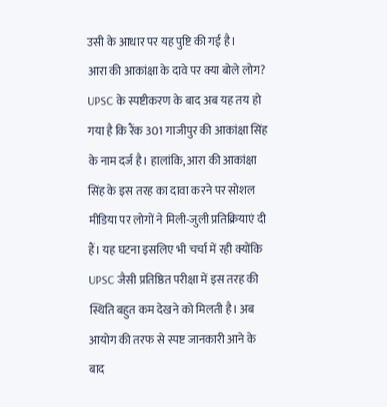उसी के आधार पर यह पुष्टि की गई है।
आरा की आकांक्षा के दावे पर क्या बोले लोग?
UPSC के स्पष्टीकरण के बाद अब यह तय हो गया है कि रैंक 301 गाजीपुर की आकांक्षा सिंह के नाम दर्ज है। हालांकि, आरा की आकांक्षा सिंह के इस तरह का दावा करने पर सोशल मीडिया पर लोगों ने मिली-जुली प्रतिक्रियाएं दी हैं। यह घटना इसलिए भी चर्चा में रही क्योंकि UPSC जैसी प्रतिष्ठित परीक्षा में इस तरह की स्थिति बहुत कम देखने को मिलती है। अब आयोग की तरफ से स्पष्ट जानकारी आने के बाद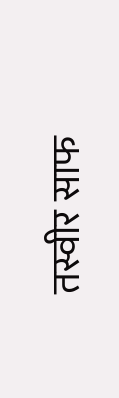तस्वीर साफ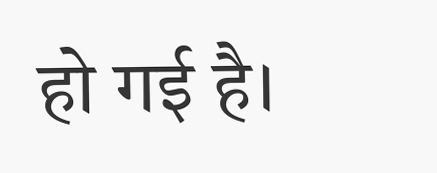हो गई है।